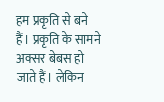हम प्रकृति से बने हैं। प्रकृति के सामने अक्सर बेबस हो जाते हैं। लेकिन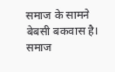समाज के सामने बेबसी बकवास है। समाज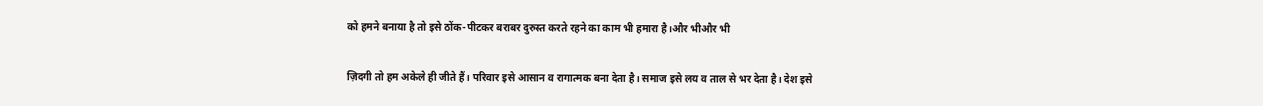को हमने बनाया है तो इसे ठोंक-पीटकर बराबर दुरुस्त करते रहने का काम भी हमारा है।और भीऔर भी

ज़िदगी तो हम अकेले ही जीते हैं। परिवार इसे आसान व रागात्मक बना देता है। समाज इसे लय व ताल से भर देता है। देश इसे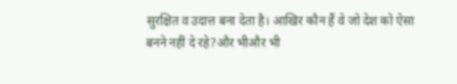सुरक्षित व उदात्त बना देता है। आखिर कौन हैं वे जो देश को ऐसा बनने नहीं दे रहे?और भीऔर भी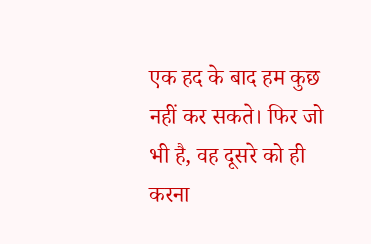एक हद के बाद हम कुछ नहीं कर सकते। फिर जो भी है, वह दूसरे को ही करना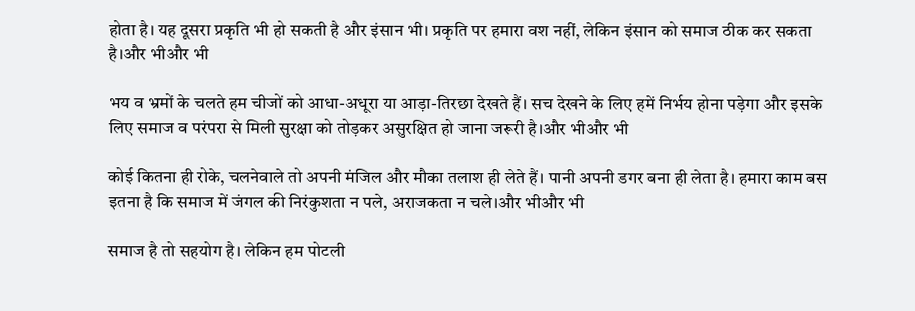होता है। यह दूसरा प्रकृति भी हो सकती है और इंसान भी। प्रकृति पर हमारा वश नहीं, लेकिन इंसान को समाज ठीक कर सकता है।और भीऔर भी

भय व भ्रमों के चलते हम चीजों को आधा-अधूरा या आड़ा-तिरछा देखते हैं। सच देखने के लिए हमें निर्भय होना पड़ेगा और इसके लिए समाज व परंपरा से मिली सुरक्षा को तोड़कर असुरक्षित हो जाना जरूरी है।और भीऔर भी

कोई कितना ही रोके, चलनेवाले तो अपनी मंजिल और मौका तलाश ही लेते हैं। पानी अपनी डगर बना ही लेता है। हमारा काम बस इतना है कि समाज में जंगल की निरंकुशता न पले, अराजकता न चले।और भीऔर भी

समाज है तो सहयोग है। लेकिन हम पोटली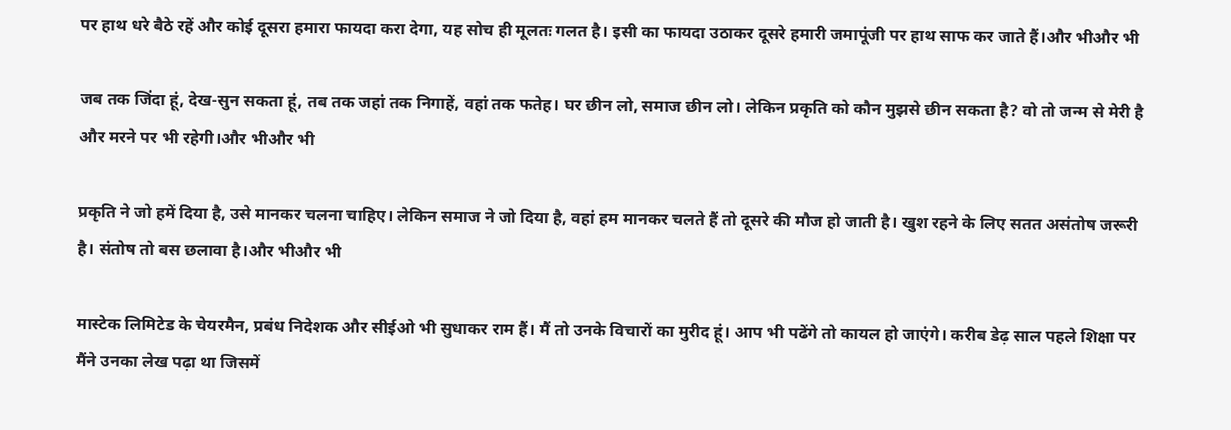पर हाथ धरे बैठे रहें और कोई दूसरा हमारा फायदा करा देगा, यह सोच ही मूलतः गलत है। इसी का फायदा उठाकर दूसरे हमारी जमापूंजी पर हाथ साफ कर जाते हैं।और भीऔर भी

जब तक जिंदा हूं, देख-सुन सकता हूं, तब तक जहां तक निगाहें, वहां तक फतेह। घर छीन लो, समाज छीन लो। लेकिन प्रकृति को कौन मुझसे छीन सकता है? वो तो जन्म से मेरी है और मरने पर भी रहेगी।और भीऔर भी

प्रकृति ने जो हमें दिया है, उसे मानकर चलना चाहिए। लेकिन समाज ने जो दिया है, वहां हम मानकर चलते हैं तो दूसरे की मौज हो जाती है। खुश रहने के लिए सतत असंतोष जरूरी है। संतोष तो बस छलावा है।और भीऔर भी

मास्टेक लिमिटेड के चेयरमैन, प्रबंध निदेशक और सीईओ भी सुधाकर राम हैं। मैं तो उनके विचारों का मुरीद हूं। आप भी पढेंगे तो कायल हो जाएंगे। करीब डेढ़ साल पहले शिक्षा पर मैंने उनका लेख पढ़ा था जिसमें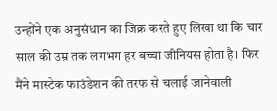उन्होंने एक अनुसंधान का जिक्र करते हुए लिखा था कि चार साल की उम्र तक लगभग हर बच्चा जीनियस होता है। फिर मैंने मास्टेक फाउंडेशन की तरफ से चलाई जानेवाली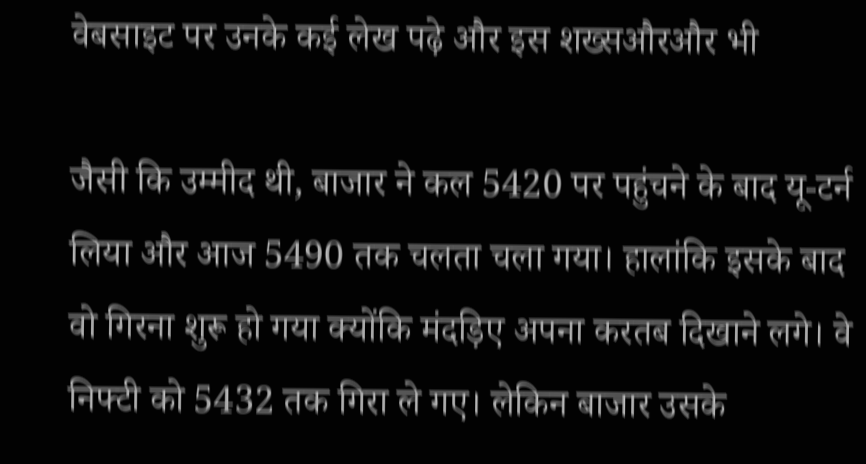वेबसाइट पर उनके कई लेख पढ़े और इस शख्सऔरऔर भी

जैसी कि उम्मीद थी, बाजार ने कल 5420 पर पहुंचने के बाद यू-टर्न लिया और आज 5490 तक चलता चला गया। हालांकि इसके बाद वो गिरना शुरू हो गया क्योंकि मंदड़िए अपना करतब दिखाने लगे। वे निफ्टी को 5432 तक गिरा ले गए। लेकिन बाजार उसके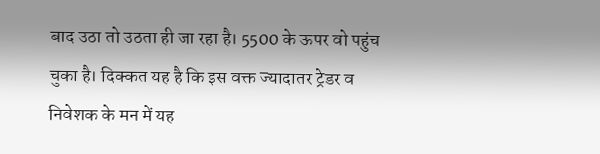बाद उठा तो उठता ही जा रहा है। 5500 के ऊपर वो पहुंच चुका है। दिक्कत यह है कि इस वक्त ज्यादातर ट्रेडर व निवेशक के मन में यह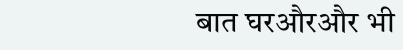बात घरऔरऔर भी